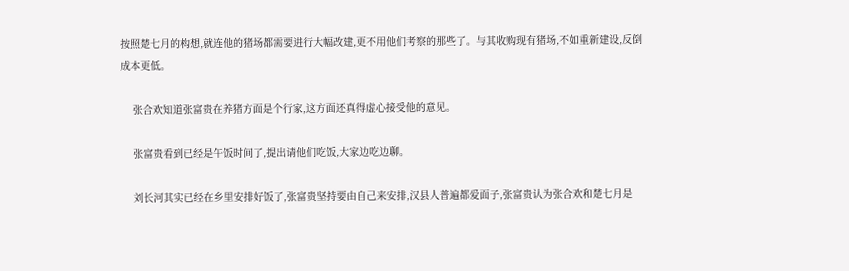按照楚七月的构想,就连他的猪场都需要进行大幅改建,更不用他们考察的那些了。与其收购现有猪场,不如重新建设,反倒成本更低。

    张合欢知道张富贵在养猪方面是个行家,这方面还真得虚心接受他的意见。

    张富贵看到已经是午饭时间了,提出请他们吃饭,大家边吃边聊。

    刘长河其实已经在乡里安排好饭了,张富贵坚持要由自己来安排,汉县人普遍都爱面子,张富贵认为张合欢和楚七月是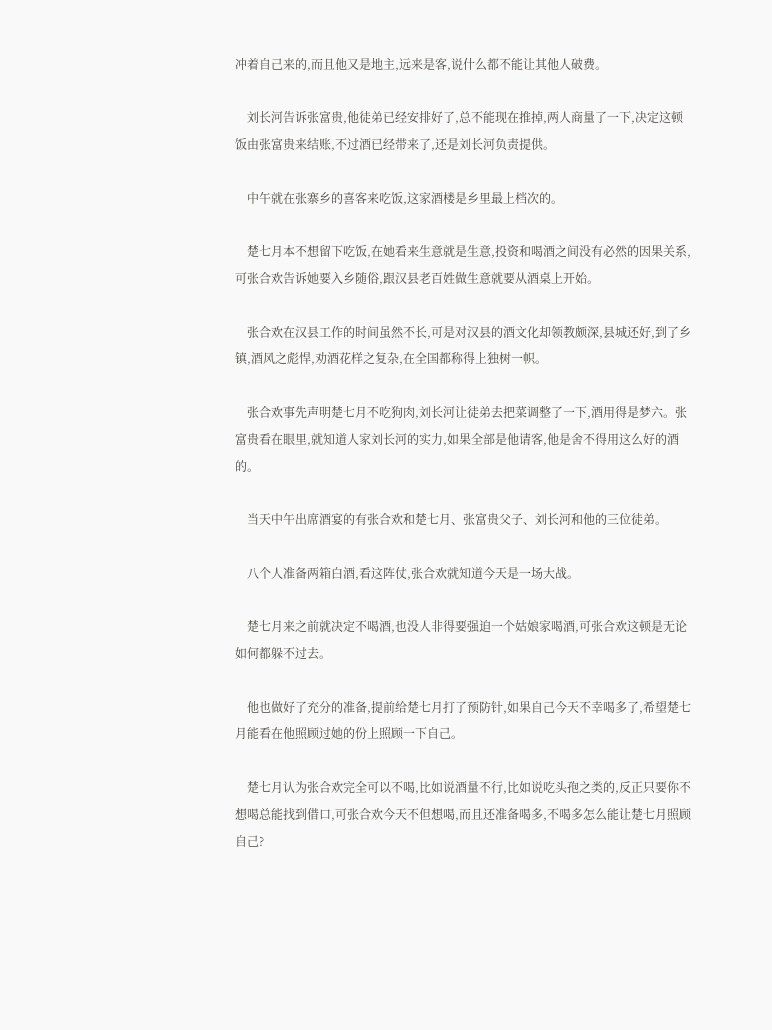冲着自己来的,而且他又是地主,远来是客,说什么都不能让其他人破费。

    刘长河告诉张富贵,他徒弟已经安排好了,总不能现在推掉,两人商量了一下,决定这顿饭由张富贵来结账,不过酒已经带来了,还是刘长河负责提供。

    中午就在张寨乡的喜客来吃饭,这家酒楼是乡里最上档次的。

    楚七月本不想留下吃饭,在她看来生意就是生意,投资和喝酒之间没有必然的因果关系,可张合欢告诉她要入乡随俗,跟汉县老百姓做生意就要从酒桌上开始。

    张合欢在汉县工作的时间虽然不长,可是对汉县的酒文化却领教颇深,县城还好,到了乡镇,酒风之彪悍,劝酒花样之复杂,在全国都称得上独树一帜。

    张合欢事先声明楚七月不吃狗肉,刘长河让徒弟去把菜调整了一下,酒用得是梦六。张富贵看在眼里,就知道人家刘长河的实力,如果全部是他请客,他是舍不得用这么好的酒的。

    当天中午出席酒宴的有张合欢和楚七月、张富贵父子、刘长河和他的三位徒弟。

    八个人准备两箱白酒,看这阵仗,张合欢就知道今天是一场大战。

    楚七月来之前就决定不喝酒,也没人非得要强迫一个姑娘家喝酒,可张合欢这顿是无论如何都躲不过去。

    他也做好了充分的准备,提前给楚七月打了预防针,如果自己今天不幸喝多了,希望楚七月能看在他照顾过她的份上照顾一下自己。

    楚七月认为张合欢完全可以不喝,比如说酒量不行,比如说吃头孢之类的,反正只要你不想喝总能找到借口,可张合欢今天不但想喝,而且还准备喝多,不喝多怎么能让楚七月照顾自己?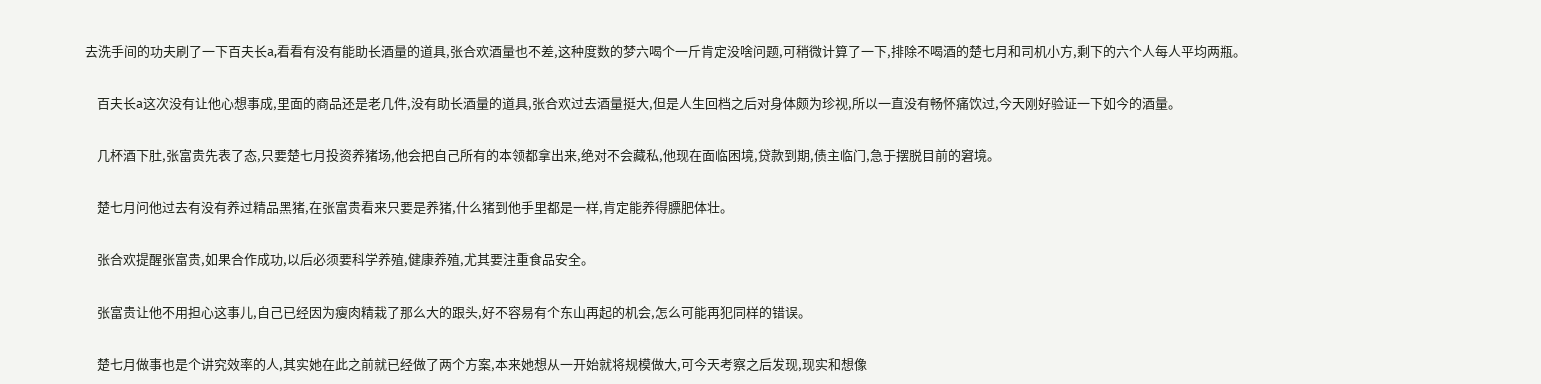去洗手间的功夫刷了一下百夫长a,看看有没有能助长酒量的道具,张合欢酒量也不差,这种度数的梦六喝个一斤肯定没啥问题,可稍微计算了一下,排除不喝酒的楚七月和司机小方,剩下的六个人每人平均两瓶。

    百夫长a这次没有让他心想事成,里面的商品还是老几件,没有助长酒量的道具,张合欢过去酒量挺大,但是人生回档之后对身体颇为珍视,所以一直没有畅怀痛饮过,今天刚好验证一下如今的酒量。

    几杯酒下肚,张富贵先表了态,只要楚七月投资养猪场,他会把自己所有的本领都拿出来,绝对不会藏私,他现在面临困境,贷款到期,债主临门,急于摆脱目前的窘境。

    楚七月问他过去有没有养过精品黑猪,在张富贵看来只要是养猪,什么猪到他手里都是一样,肯定能养得膘肥体壮。

    张合欢提醒张富贵,如果合作成功,以后必须要科学养殖,健康养殖,尤其要注重食品安全。

    张富贵让他不用担心这事儿,自己已经因为瘦肉精栽了那么大的跟头,好不容易有个东山再起的机会,怎么可能再犯同样的错误。

    楚七月做事也是个讲究效率的人,其实她在此之前就已经做了两个方案,本来她想从一开始就将规模做大,可今天考察之后发现,现实和想像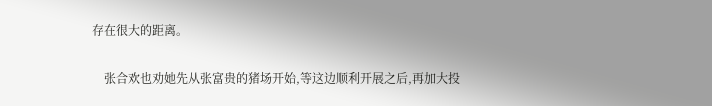存在很大的距离。

    张合欢也劝她先从张富贵的猪场开始,等这边顺利开展之后,再加大投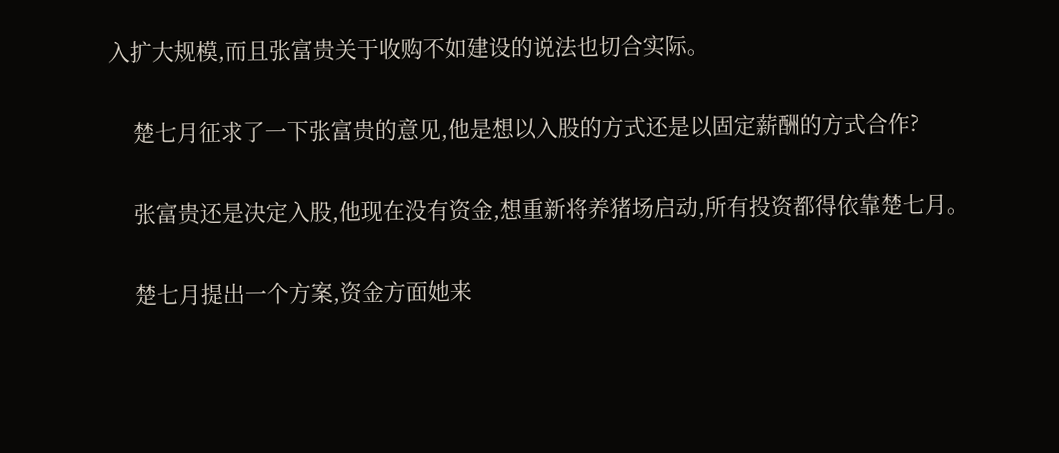入扩大规模,而且张富贵关于收购不如建设的说法也切合实际。

    楚七月征求了一下张富贵的意见,他是想以入股的方式还是以固定薪酬的方式合作?

    张富贵还是决定入股,他现在没有资金,想重新将养猪场启动,所有投资都得依靠楚七月。

    楚七月提出一个方案,资金方面她来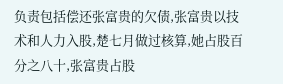负责包括偿还张富贵的欠债,张富贵以技术和人力入股,楚七月做过核算,她占股百分之八十,张富贵占股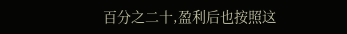百分之二十,盈利后也按照这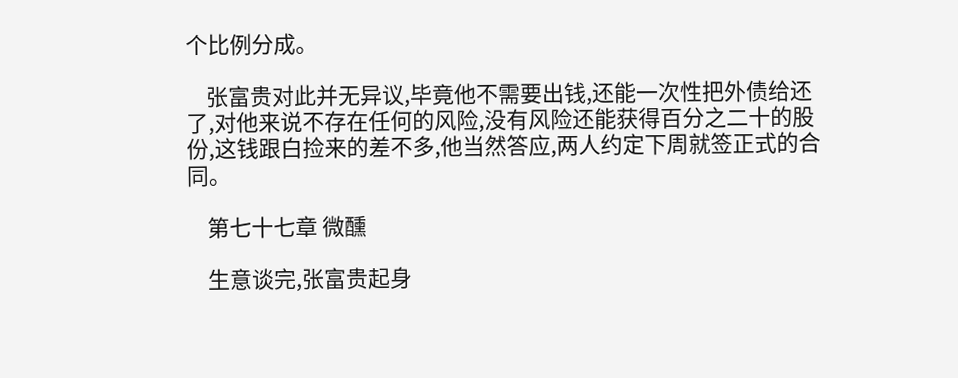个比例分成。

    张富贵对此并无异议,毕竟他不需要出钱,还能一次性把外债给还了,对他来说不存在任何的风险,没有风险还能获得百分之二十的股份,这钱跟白捡来的差不多,他当然答应,两人约定下周就签正式的合同。

    第七十七章 微醺

    生意谈完,张富贵起身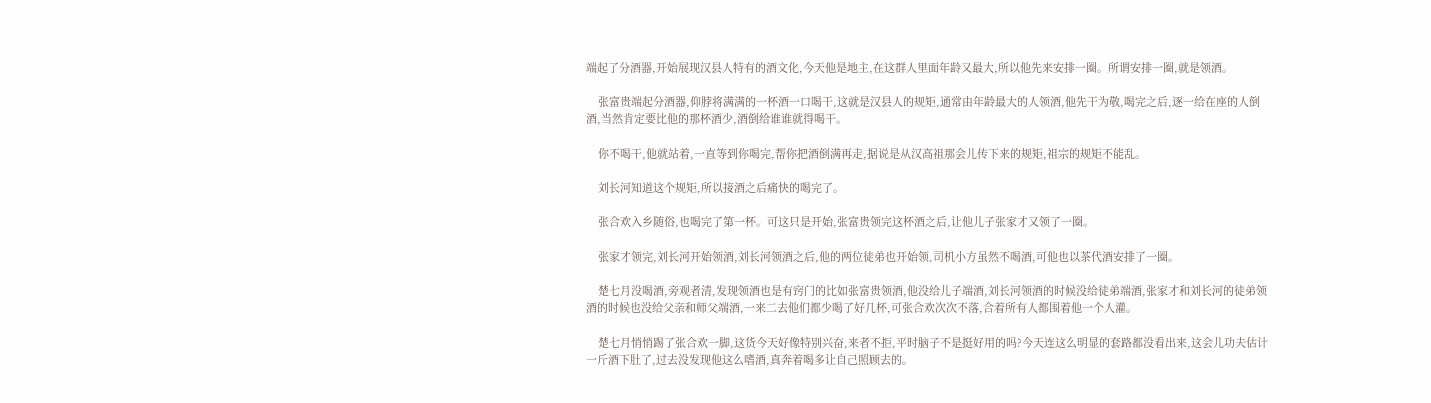端起了分酒器,开始展现汉县人特有的酒文化,今天他是地主,在这群人里面年龄又最大,所以他先来安排一圈。所谓安排一圈,就是领酒。

    张富贵端起分酒器,仰脖将满满的一杯酒一口喝干,这就是汉县人的规矩,通常由年龄最大的人领酒,他先干为敬,喝完之后,逐一给在座的人倒酒,当然肯定要比他的那杯酒少,酒倒给谁谁就得喝干。

    你不喝干,他就站着,一直等到你喝完,帮你把酒倒满再走,据说是从汉高祖那会儿传下来的规矩,祖宗的规矩不能乱。

    刘长河知道这个规矩,所以接酒之后痛快的喝完了。

    张合欢入乡随俗,也喝完了第一杯。可这只是开始,张富贵领完这杯酒之后,让他儿子张家才又领了一圈。

    张家才领完,刘长河开始领酒,刘长河领酒之后,他的两位徒弟也开始领,司机小方虽然不喝酒,可他也以茶代酒安排了一圈。

    楚七月没喝酒,旁观者清,发现领酒也是有窍门的比如张富贵领酒,他没给儿子端酒,刘长河领酒的时候没给徒弟端酒,张家才和刘长河的徒弟领酒的时候也没给父亲和师父端酒,一来二去他们都少喝了好几杯,可张合欢次次不落,合着所有人都围着他一个人灌。

    楚七月悄悄踢了张合欢一脚,这货今天好像特别兴奋,来者不拒,平时脑子不是挺好用的吗?今天连这么明显的套路都没看出来,这会儿功夫估计一斤酒下肚了,过去没发现他这么嗜酒,真奔着喝多让自己照顾去的。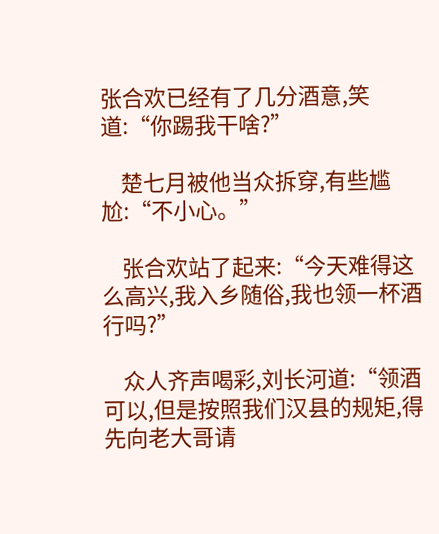张合欢已经有了几分酒意,笑道:“你踢我干啥?”

    楚七月被他当众拆穿,有些尴尬:“不小心。”

    张合欢站了起来:“今天难得这么高兴,我入乡随俗,我也领一杯酒行吗?”

    众人齐声喝彩,刘长河道:“领酒可以,但是按照我们汉县的规矩,得先向老大哥请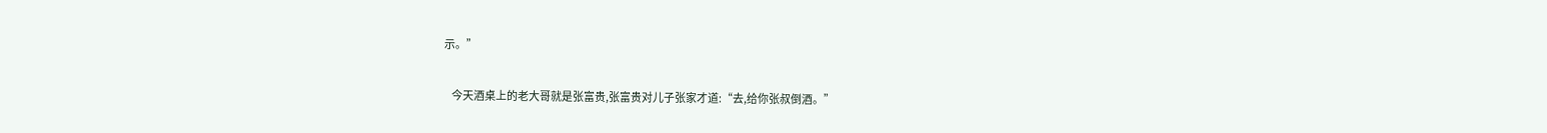示。”

    今天酒桌上的老大哥就是张富贵,张富贵对儿子张家才道:“去,给你张叔倒酒。”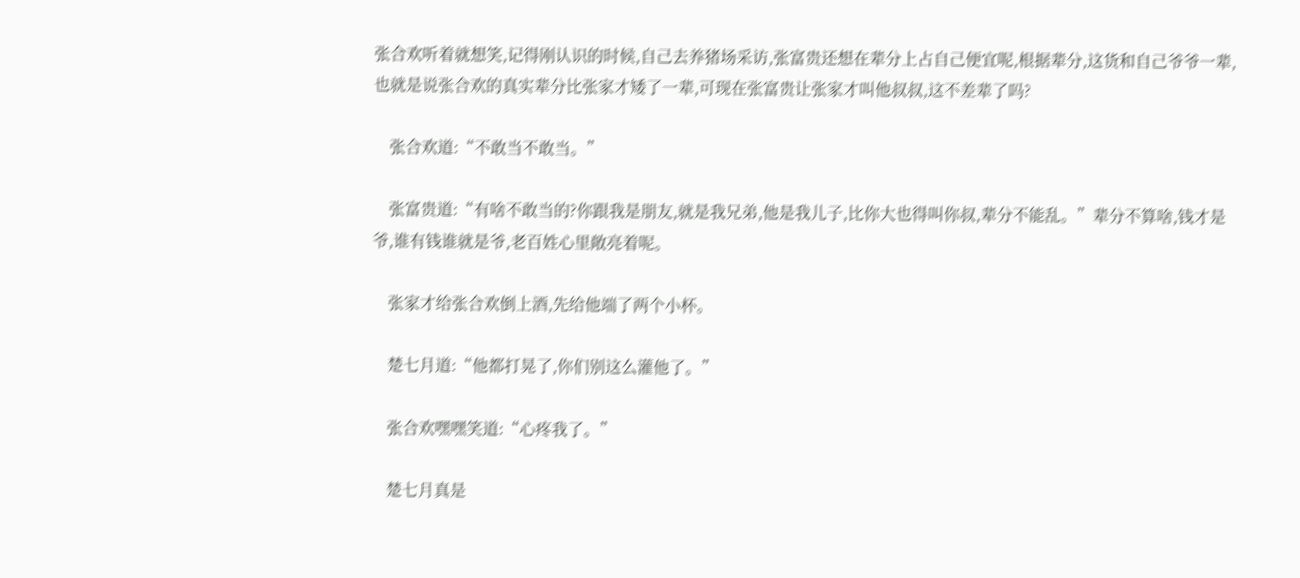张合欢听着就想笑,记得刚认识的时候,自己去养猪场采访,张富贵还想在辈分上占自己便宜呢,根据辈分,这货和自己爷爷一辈,也就是说张合欢的真实辈分比张家才矮了一辈,可现在张富贵让张家才叫他叔叔,这不差辈了吗?

    张合欢道:“不敢当不敢当。”

    张富贵道:“有啥不敢当的?你跟我是朋友,就是我兄弟,他是我儿子,比你大也得叫你叔,辈分不能乱。”辈分不算啥,钱才是爷,谁有钱谁就是爷,老百姓心里敞亮着呢。

    张家才给张合欢倒上酒,先给他端了两个小杯。

    楚七月道:“他都打晃了,你们别这么灌他了。”

    张合欢嘿嘿笑道:“心疼我了。”

    楚七月真是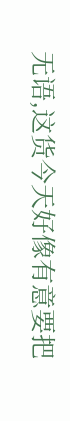无语,这货今天好像有意要把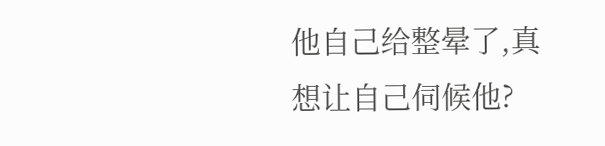他自己给整晕了,真想让自己伺候他?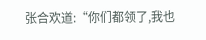张合欢道:“你们都领了,我也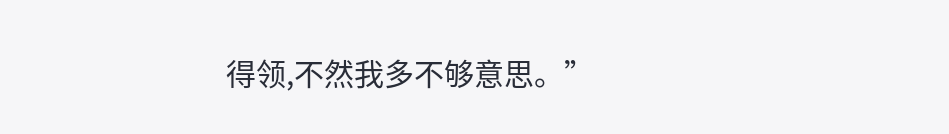得领,不然我多不够意思。”